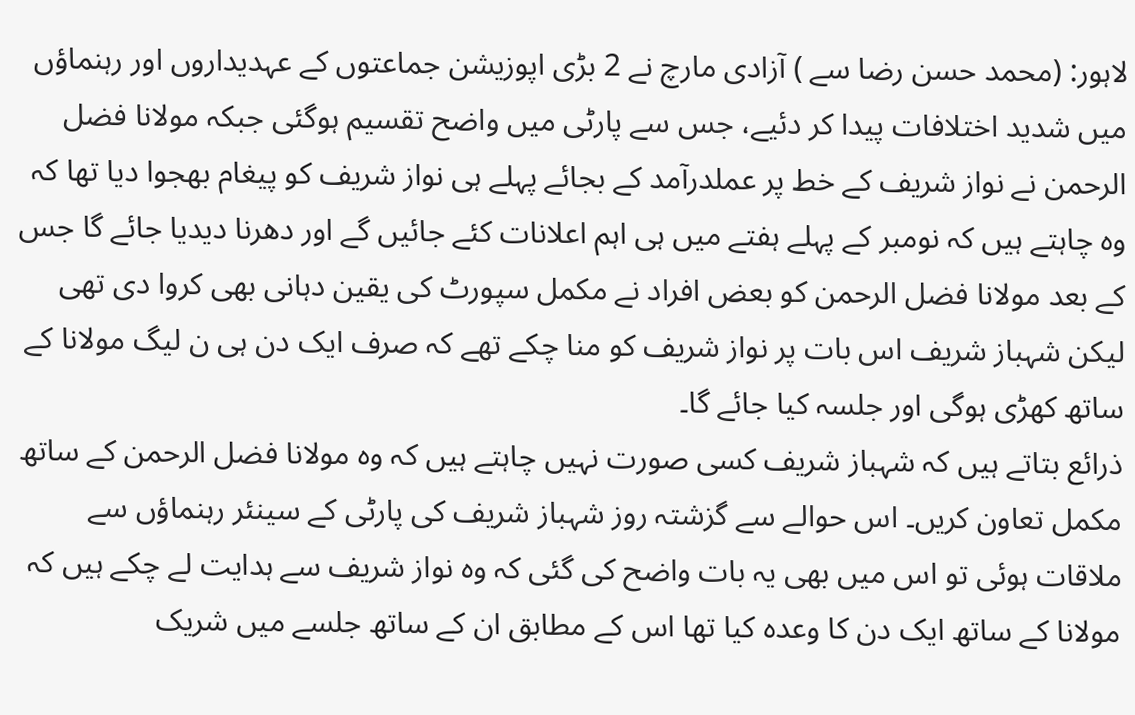لاہور: (محمد حسن رضا سے ) آزادی مارچ نے 2 بڑی اپوزیشن جماعتوں کے عہدیداروں اور رہنماؤں میں شدید اختلافات پیدا کر دئیے، جس سے پارٹی میں واضح تقسیم ہوگئی جبکہ مولانا فضل الرحمن نے نواز شریف کے خط پر عملدرآمد کے بجائے پہلے ہی نواز شریف کو پیغام بھجوا دیا تھا کہ وہ چاہتے ہیں کہ نومبر کے پہلے ہفتے میں ہی اہم اعلانات کئے جائیں گے اور دھرنا دیدیا جائے گا جس کے بعد مولانا فضل الرحمن کو بعض افراد نے مکمل سپورٹ کی یقین دہانی بھی کروا دی تھی لیکن شہباز شریف اس بات پر نواز شریف کو منا چکے تھے کہ صرف ایک دن ہی ن لیگ مولانا کے ساتھ کھڑی ہوگی اور جلسہ کیا جائے گا۔
ذرائع بتاتے ہیں کہ شہباز شریف کسی صورت نہیں چاہتے ہیں کہ وہ مولانا فضل الرحمن کے ساتھ مکمل تعاون کریں۔ اس حوالے سے گزشتہ روز شہباز شریف کی پارٹی کے سینئر رہنماؤں سے ملاقات ہوئی تو اس میں بھی یہ بات واضح کی گئی کہ وہ نواز شریف سے ہدایت لے چکے ہیں کہ مولانا کے ساتھ ایک دن کا وعدہ کیا تھا اس کے مطابق ان کے ساتھ جلسے میں شریک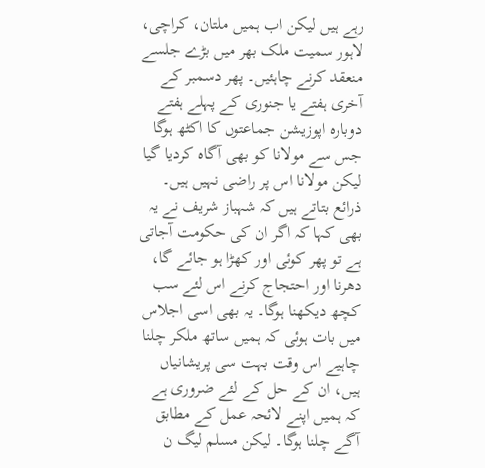رہے ہیں لیکن اب ہمیں ملتان، کراچی، لاہور سمیت ملک بھر میں بڑے جلسے منعقد کرنے چاہئیں۔ پھر دسمبر کے آخری ہفتے یا جنوری کے پہلے ہفتے دوبارہ اپوزیشن جماعتوں کا اکٹھ ہوگا جس سے مولانا کو بھی آگاہ کردیا گیا لیکن مولانا اس پر راضی نہیں ہیں۔
ذرائع بتاتے ہیں کہ شہباز شریف نے یہ بھی کہا کہ اگر ان کی حکومت آجاتی ہے تو پھر کوئی اور کھڑا ہو جائے گا، دھرنا اور احتجاج کرنے اس لئے سب کچھ دیکھنا ہوگا۔ یہ بھی اسی اجلاس میں بات ہوئی کہ ہمیں ساتھ ملکر چلنا چاہیے اس وقت بہت سی پریشانیاں ہیں، ان کے حل کے لئے ضروری ہے کہ ہمیں اپنے لائحہ عمل کے مطابق آگے چلنا ہوگا۔ لیکن مسلم لیگ ن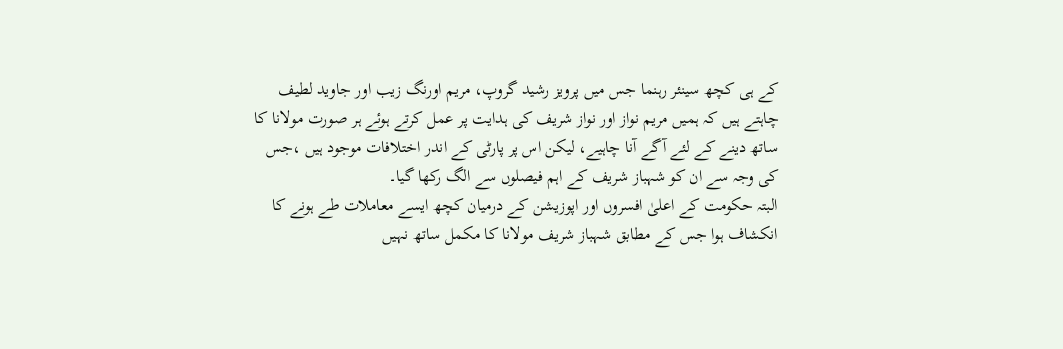کے ہی کچھ سینئر رہنما جس میں پرویز رشید گروپ، مریم اورنگ زیب اور جاوید لطیف چاہتے ہیں کہ ہمیں مریم نواز اور نواز شریف کی ہدایت پر عمل کرتے ہوئے ہر صورت مولانا کا ساتھ دینے کے لئے آگے آنا چاہیے، لیکن اس پر پارٹی کے اندر اختلافات موجود ہیں ،جس کی وجہ سے ان کو شہباز شریف کے اہم فیصلوں سے الگ رکھا گیا۔
البتہ حکومت کے اعلیٰ افسروں اور اپوزیشن کے درمیان کچھ ایسے معاملات طے ہونے کا انکشاف ہوا جس کے مطابق شہباز شریف مولانا کا مکمل ساتھ نہیں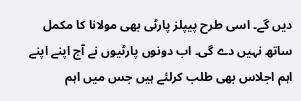دیں گے۔ اسی طرح پیپلز پارٹی بھی مولانا کا مکمل ساتھ نہیں دے گی۔ اب دونوں پارٹیوں نے آج اپنے اپنے اہم اجلاس بھی طلب کرلئے ہیں جس میں اہم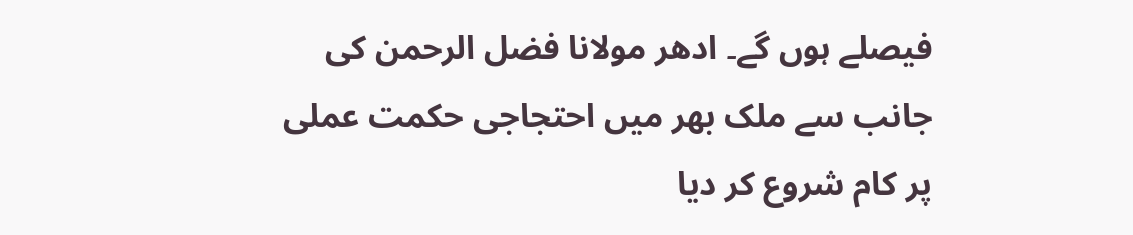فیصلے ہوں گے۔ ادھر مولانا فضل الرحمن کی جانب سے ملک بھر میں احتجاجی حکمت عملی پر کام شروع کر دیا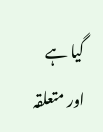گیا ہے اور متعلقہ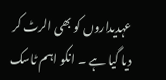عہدیداروں کو بھی الرٹ کر دیا گیا ہے ۔ انکو اہم ٹاسک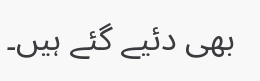بھی دئیے گئے ہیں۔